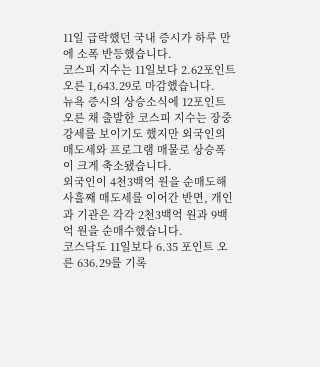11일 급락했던 국내 증시가 하루 만에 소폭 반등했습니다.
코스피 지수는 11일보다 2.62포인트 오른 1,643.29로 마감했습니다.
뉴욕 증시의 상승소식에 12포인트 오른 채 출발한 코스피 지수는 장중 강세를 보이기도 했지만 외국인의 매도세와 프로그램 매물로 상승폭이 크게 축소됐습니다.
외국인이 4천3백억 원을 순매도해 사흘째 매도세를 이어간 반면, 개인과 기관은 각각 2천3백억 원과 9백억 원을 순매수했습니다.
코스닥도 11일보다 6.35 포인트 오른 636.29를 기록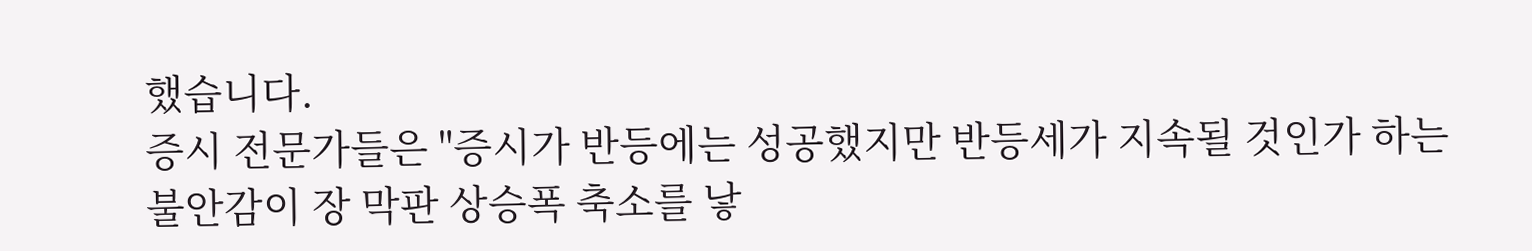했습니다.
증시 전문가들은 "증시가 반등에는 성공했지만 반등세가 지속될 것인가 하는 불안감이 장 막판 상승폭 축소를 낳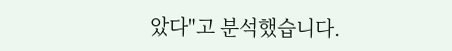았다"고 분석했습니다.